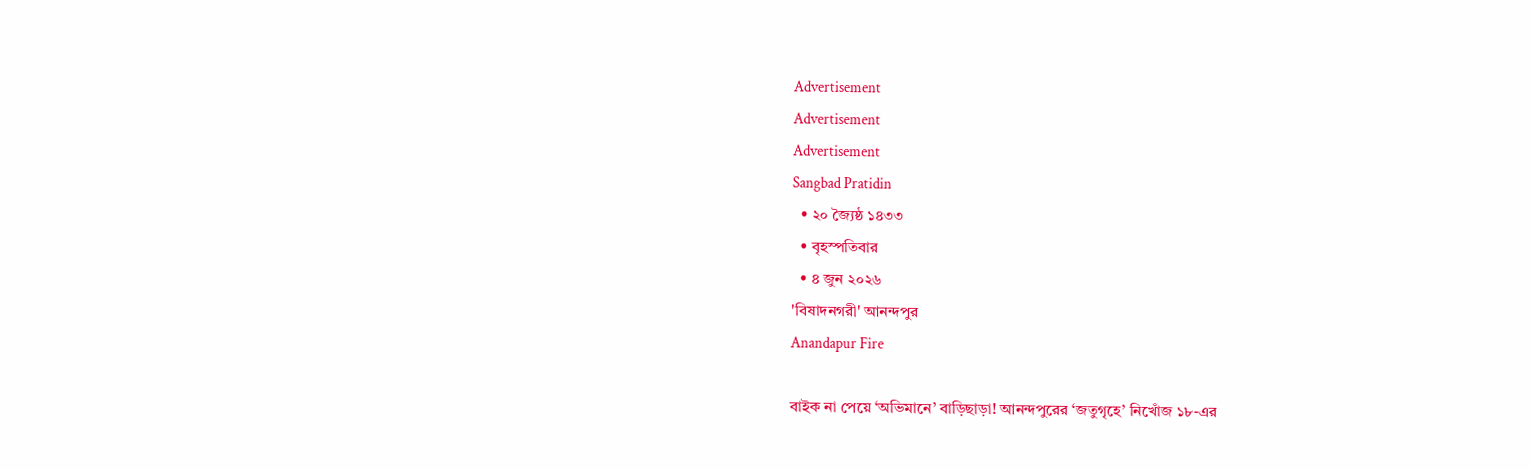Advertisement
Advertisement
Advertisement
Sangbad Pratidin
  • ২০ জ্যৈষ্ঠ ১৪৩৩
  • বৃহস্পতিবার
  • ৪ জুন ২০২৬
'বিষাদনগরী' আনন্দপুর
Anandapur Fire

বাইক না পেয়ে ‘অভিমানে’ বাড়িছাড়া! আনন্দপুরের ‘জতুগৃহে’ নিখোঁজ ১৮-এর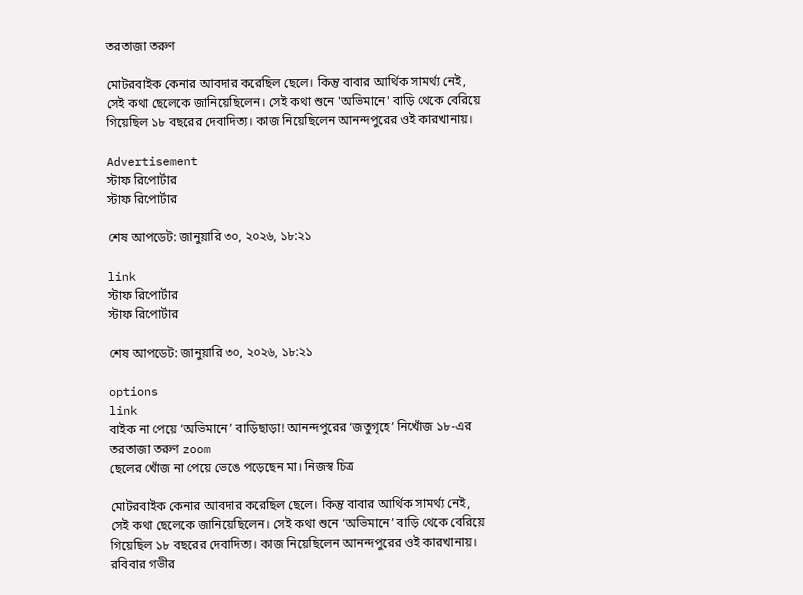তরতাজা তরুণ

মোটরবাইক কেনার আবদার করেছিল ছেলে। কিন্তু বাবার আর্থিক সামর্থ্য নেই, সেই কথা ছেলেকে জানিয়েছিলেন। সেই কথা শুনে 'অভিমানে' বাড়ি থেকে বেরিয়ে গিয়েছিল ১৮ বছরের দেবাদিত্য। কাজ নিয়েছিলেন আনন্দপুরের ওই কারখানায়।

Advertisement
স্টাফ রিপোর্টার
স্টাফ রিপোর্টার

শেষ আপডেট: জানুয়ারি ৩০, ২০২৬, ১৮:২১

link
স্টাফ রিপোর্টার
স্টাফ রিপোর্টার

শেষ আপডেট: জানুয়ারি ৩০, ২০২৬, ১৮:২১

options
link
বাইক না পেয়ে ‘অভিমানে’ বাড়িছাড়া! আনন্দপুরের ‘জতুগৃহে’ নিখোঁজ ১৮-এর তরতাজা তরুণ zoom
ছেলের খোঁজ না পেয়ে ভেঙে পড়েছেন মা। নিজস্ব চিত্র

মোটরবাইক কেনার আবদার করেছিল ছেলে। কিন্তু বাবার আর্থিক সামর্থ্য নেই, সেই কথা ছেলেকে জানিয়েছিলেন। সেই কথা শুনে ‘অভিমানে’ বাড়ি থেকে বেরিয়ে গিয়েছিল ১৮ বছরের দেবাদিত্য। কাজ নিয়েছিলেন আনন্দপুরের ওই কারখানায়। রবিবার গভীর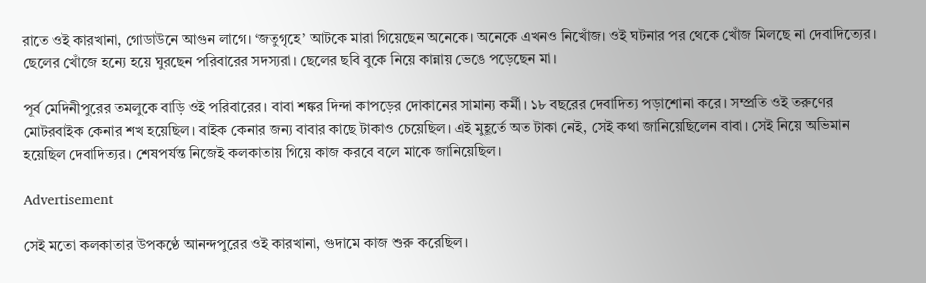রাতে ওই কারখানা, গোডাউনে আগুন লাগে। ‘জতুগৃহে’ আটকে মারা গিয়েছেন অনেকে। অনেকে এখনও নিখোঁজ। ওই ঘটনার পর থেকে খোঁজ মিলছে না দেবাদিত্যের। ছেলের খোঁজে হন্যে হয়ে ঘুরছেন পরিবারের সদস্যরা। ছেলের ছবি বুকে নিয়ে কান্নায় ভেঙে পড়েছেন মা।

পূর্ব মেদিনীপুরের তমলুকে বাড়ি ওই পরিবারের। বাবা শঙ্কর দিন্দা কাপড়ের দোকানের সামান্য কর্মী। ১৮ বছরের দেবাদিত্য পড়াশোনা করে। সম্প্রতি ওই তরুণের মোটরবাইক কেনার শখ হয়েছিল। বাইক কেনার জন্য বাবার কাছে টাকাও চেয়েছিল। এই মুহূর্তে অত টাকা নেই, সেই কথা জানিয়েছিলেন বাবা। সেই নিয়ে অভিমান হয়েছিল দেবাদিত্যর। শেষপর্যন্ত নিজেই কলকাতায় গিয়ে কাজ করবে বলে মাকে জানিয়েছিল।

Advertisement

সেই মতো কলকাতার উপকণ্ঠে আনন্দপুরের ওই কারখানা, গুদামে কাজ শুরু করেছিল।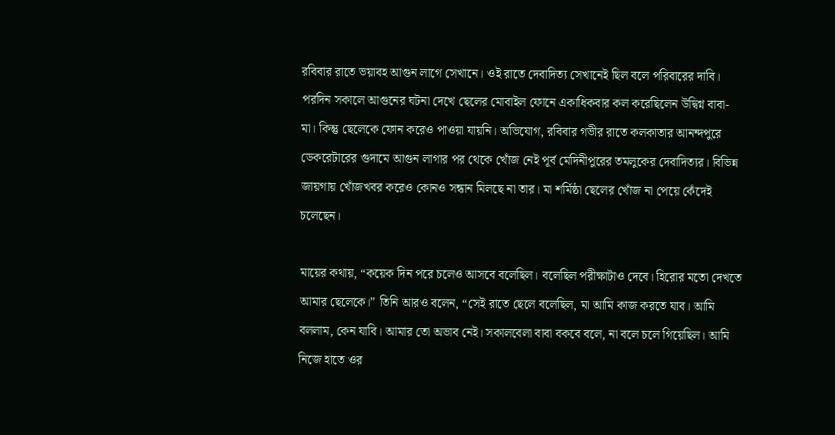রবিবার রাতে ভয়াবহ আগুন লাগে সেখানে। ওই রাতে দেবাদিত্য সেখানেই ছিল বলে পরিবারের দাবি। পরদিন সকালে আগুনের ঘটনা দেখে ছেলের মোবাইল ফোনে একাধিকবার কল করেছিলেন উদ্বিগ্ন বাবা-মা। কিন্তু ছেলেকে ফোন করেও পাওয়া যায়নি। অভিযোগ, রবিবার গভীর রাতে কলকাতার আনন্দপুরে ডেকরেটারের গুদামে আগুন লাগার পর থেকে খোঁজ নেই পূর্ব মেদিনীপুরের তমলুকের দেবাদিত্যর। বিভিন্ন জায়গায় খোঁজখবর করেও কোনও সন্ধান মিলছে না তার। মা শর্মিষ্ঠা ছেলের খোঁজ না পেয়ে কেঁদেই চলেছেন।

মায়ের কথায়, “কয়েক দিন পরে চলেও আসবে বলেছিল। বলেছিল পরীক্ষাটাও দেবে। হিরোর মতো দেখতে আমার ছেলেকে।” তিনি আরও বলেন, “সেই রাতে ছেলে বলেছিল, মা আমি কাজ করতে যাব। আমি বললাম, কেন যাবি। আমার তো অভাব নেই। সকালবেলা বাবা বকবে বলে, না বলে চলে গিয়েছিল। আমি নিজে হাতে ওর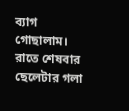ব্যাগ গোছালাম। রাতে শেষবার ছেলেটার গলা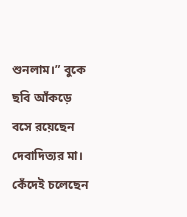শুনলাম।” বুকে ছবি আঁকড়ে বসে রয়েছেন দেবাদিত্যর মা। কেঁদেই চলেছেন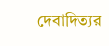দেবাদিত্যর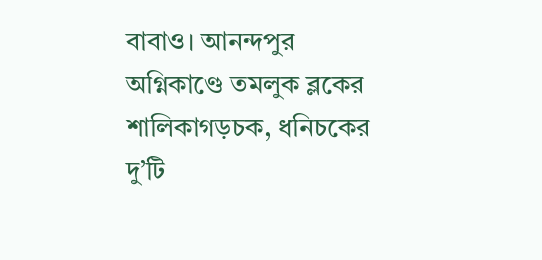বাবাও। আনন্দপুর অগ্নিকাণ্ডে তমলুক ব্লকের শালিকাগড়চক, ধনিচকের দু’টি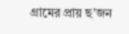গ্রামের প্রায় ছ’জন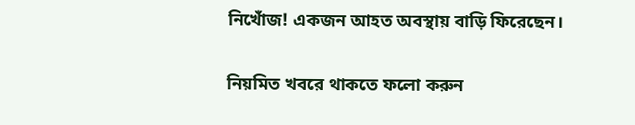নিখোঁজ! একজন আহত অবস্থায় বাড়ি ফিরেছেন।

নিয়মিত খবরে থাকতে ফলো করুন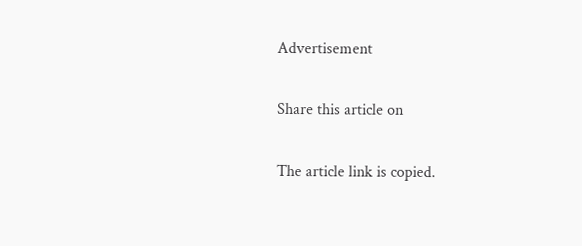Advertisement

Share this article on

The article link is copied.